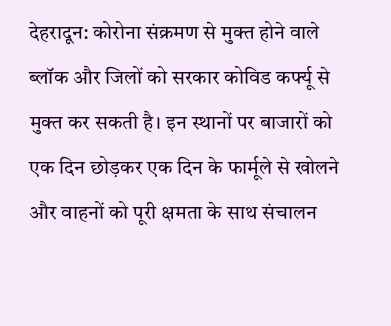देहरादून: कोरोना संक्रमण से मुक्त होने वाले ब्लॉक और जिलों को सरकार कोविड कर्फ्यू से मुक्त कर सकती है। इन स्थानों पर बाजारों को एक दिन छोड़कर एक दिन के फार्मूले से खोलने और वाहनों को पूरी क्षमता के साथ संचालन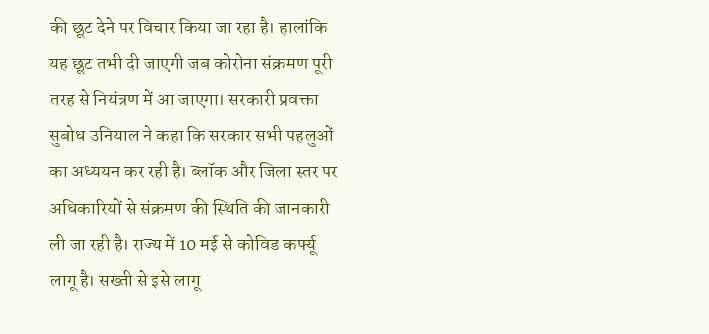की छूट देने पर विचार किया जा रहा है। हालांकि यह छूट तभी दी जाएगी जब कोरोना संक्रमण पूरी तरह से नियंत्रण में आ जाएगा। सरकारी प्रवक्ता सुबोध उनियाल ने कहा कि सरकार सभी पहलुओं का अध्ययन कर रही है। ब्लॉक और जिला स्तर पर अधिकारियों से संक्रमण की स्थिति की जानकारी ली जा रही है। राज्य में 10 मई से कोविड कर्फ्यू लागू है। सख्ती से इसे लागू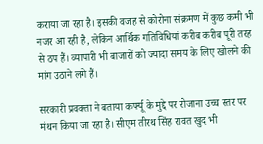कराया जा रहा है। इसकी वजह से कोरोना संक्रमण में कुछ कमी भी नजर आ रही है, लेकिन आर्थिक गतिविधियां करीब करीब पूरी तरह से ठप हैं। व्यापारी भी बाजारों को ज्यादा समय के लिए खोलने की मांग उठाने लगे हैं।

सरकारी प्रवक्ता ने बताया कर्फ्यू के मुद्दे पर रोजाना उच्च स्तर पर मंथन किया जा रहा है। सीएम तीरथ सिंह रावत खुद भी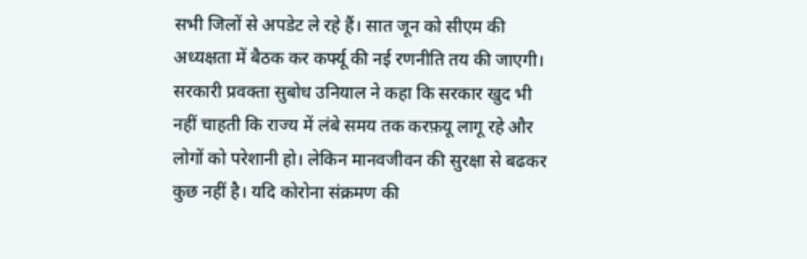सभी जिलों से अपडेट ले रहे हैं। सात जून को सीएम की अध्यक्षता में बैठक कर कर्फ्यू की नई रणनीति तय की जाएगी। सरकारी प्रवक्ता सुबोध उनियाल ने कहा कि सरकार खुद भी नहीं चाहती कि राज्य में लंबे समय तक करफ़यू लागू रहे और लोगों को परेशानी हो। लेकिन मानवजीवन की सुरक्षा से बढकर कुछ नहीं है। यदि कोरोना संक्रमण की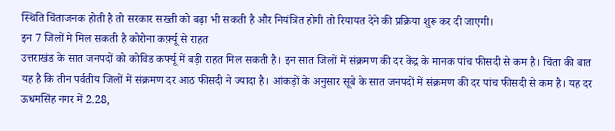स्थिति चिंताजनक होती है तो सरकार सख्ती को बढ़ा भी सकती है और नियंत्रित होगी तो रियायत देने की प्रक्रिया शुरू कर दी जाएगी।
इन 7 जिलों मे मिल सकती है कोरोना कर्फ़्यू से राहत
उत्तराखंड के सात जनपदों को कोविड कर्फ्यू में बड़ी राहत मिल सकती है। इन सात जिलों में संक्रमण की दर केंद्र के मानक पांच फीसदी से कम है। चिंता की बात यह है कि तीन पर्वतीय जिलों में संक्रमण दर आठ फीसदी ने ज्यादा है। आंकड़ों के अनुसार सूबे के सात जनपदों में संक्रमण की दर पांच फीसदी से कम है। यह दर ऊधमसिंह नगर में 2.28,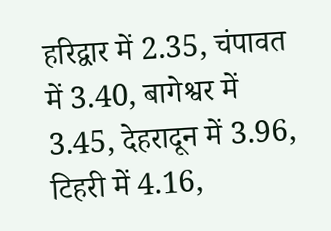हरिद्वार में 2.35, चंपावत में 3.40, बागेश्वर में 3.45, देहरादून में 3.96, टिहरी में 4.16,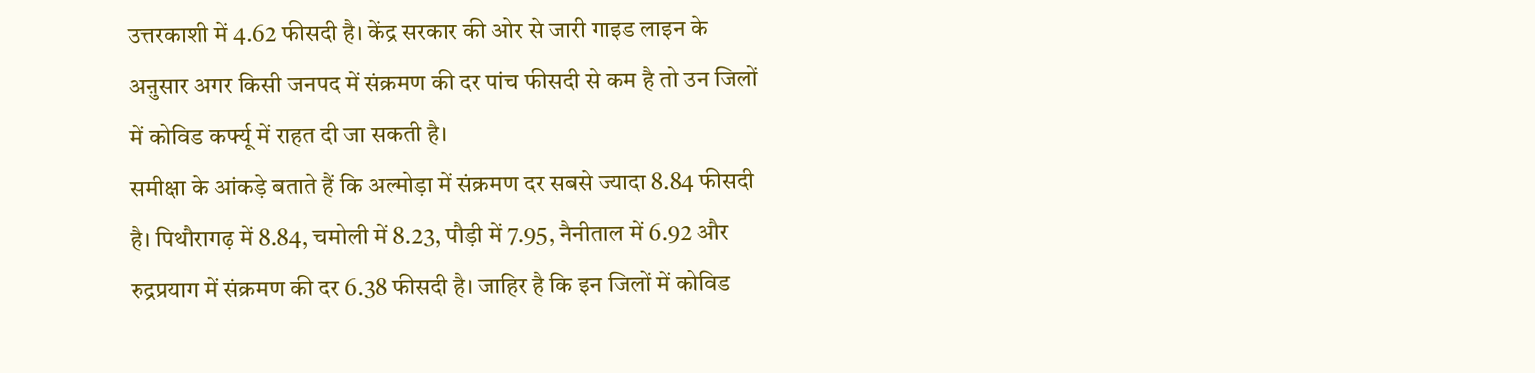उत्तरकाशी में 4.62 फीसदी है। केंद्र सरकार की ओर से जारी गाइड लाइन के अऩुसार अगर किसी जनपद में संक्रमण की दर पांच फीसदी से कम है तो उन जिलों में कोविड कर्फ्यू में राहत दी जा सकती है।
समीक्षा के आंकड़े बताते हैं कि अल्मोड़ा में संक्रमण दर सबसे ज्यादा 8.84 फीसदी है। पिथौरागढ़ में 8.84, चमोली में 8.23, पौड़ी में 7.95, नैनीताल में 6.92 और रुद्रप्रयाग में संक्रमण की दर 6.38 फीसदी है। जाहिर है कि इन जिलों में कोविड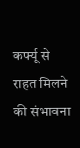कर्फ्यू से राहत मिलने की संभावना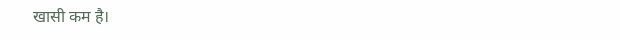खासी कम है।